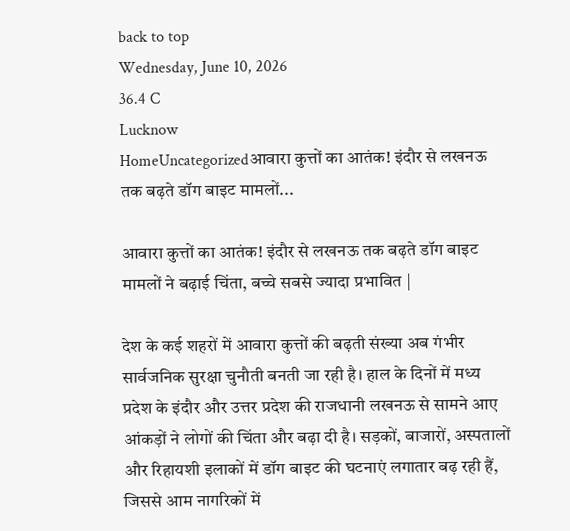back to top
Wednesday, June 10, 2026
36.4 C
Lucknow
HomeUncategorizedआवारा कुत्तों का आतंक! इंदौर से लखनऊ तक बढ़ते डॉग बाइट मामलों...

आवारा कुत्तों का आतंक! इंदौर से लखनऊ तक बढ़ते डॉग बाइट मामलों ने बढ़ाई चिंता, बच्चे सबसे ज्यादा प्रभावित |

देश के कई शहरों में आवारा कुत्तों की बढ़ती संख्या अब गंभीर सार्वजनिक सुरक्षा चुनौती बनती जा रही है। हाल के दिनों में मध्य प्रदेश के इंदौर और उत्तर प्रदेश की राजधानी लखनऊ से सामने आए आंकड़ों ने लोगों की चिंता और बढ़ा दी है। सड़कों, बाजारों, अस्पतालों और रिहायशी इलाकों में डॉग बाइट की घटनाएं लगातार बढ़ रही हैं, जिससे आम नागरिकों में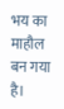भय का माहौल बन गया है।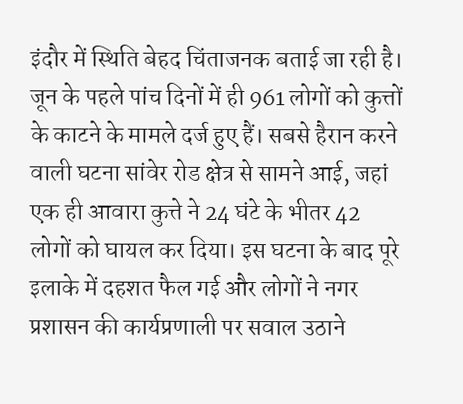इंदौर में स्थिति बेहद चिंताजनक बताई जा रही है। जून के पहले पांच दिनों में ही 961 लोगों को कुत्तों के काटने के मामले दर्ज हुए हैं। सबसे हैरान करने वाली घटना सांवेर रोड क्षेत्र से सामने आई, जहां एक ही आवारा कुत्ते ने 24 घंटे के भीतर 42 लोगों को घायल कर दिया। इस घटना के बाद पूरे इलाके में दहशत फैल गई और लोगों ने नगर प्रशासन की कार्यप्रणाली पर सवाल उठाने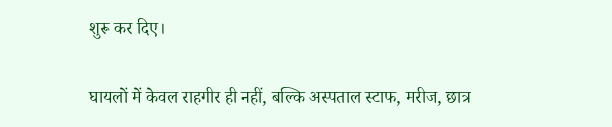शुरू कर दिए।

घायलों में केवल राहगीर ही नहीं, बल्कि अस्पताल स्टाफ, मरीज, छात्र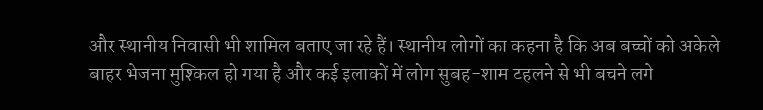और स्थानीय निवासी भी शामिल बताए जा रहे हैं। स्थानीय लोगों का कहना है कि अब बच्चों को अकेले बाहर भेजना मुश्किल हो गया है और कई इलाकों में लोग सुबह-शाम टहलने से भी बचने लगे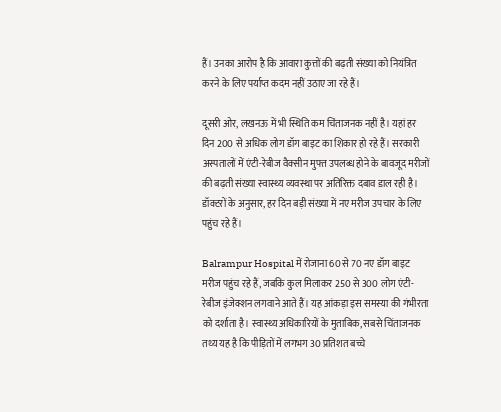हैं। उनका आरोप है कि आवारा कुत्तों की बढ़ती संख्या को नियंत्रित करने के लिए पर्याप्त कदम नहीं उठाए जा रहे हैं।

दूसरी ओर, लखनऊ में भी स्थिति कम चिंताजनक नहीं है। यहां हर दिन 200 से अधिक लोग डॉग बाइट का शिकार हो रहे हैं। सरकारी अस्पतालों में एंटी-रेबीज वैक्सीन मुफ्त उपलब्ध होने के बावजूद मरीजों की बढ़ती संख्या स्वास्थ्य व्यवस्था पर अतिरिक्त दबाव डाल रही है। डॉक्टरों के अनुसार, हर दिन बड़ी संख्या में नए मरीज उपचार के लिए पहुंच रहे हैं।

Balrampur Hospital में रोजाना 60 से 70 नए डॉग बाइट मरीज पहुंच रहे हैं, जबकि कुल मिलाकर 250 से 300 लोग एंटी-रेबीज इंजेक्शन लगवाने आते हैं। यह आंकड़ा इस समस्या की गंभीरता को दर्शाता है। स्वास्थ्य अधिकारियों के मुताबिक, सबसे चिंताजनक तथ्य यह है कि पीड़ितों में लगभग 30 प्रतिशत बच्चे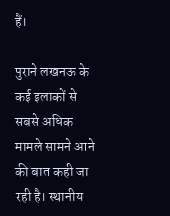हैं।

पुराने लखनऊ के कई इलाकों से सबसे अधिक मामले सामने आने की बात कही जा रही है। स्थानीय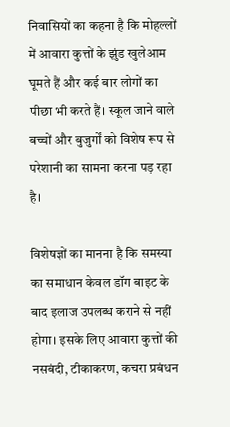निवासियों का कहना है कि मोहल्लों में आवारा कुत्तों के झुंड खुलेआम घूमते हैं और कई बार लोगों का पीछा भी करते हैं। स्कूल जाने वाले बच्चों और बुजुर्गों को विशेष रूप से परेशानी का सामना करना पड़ रहा है।

विशेषज्ञों का मानना है कि समस्या का समाधान केवल डॉग बाइट के बाद इलाज उपलब्ध कराने से नहीं होगा। इसके लिए आवारा कुत्तों की नसबंदी, टीकाकरण, कचरा प्रबंधन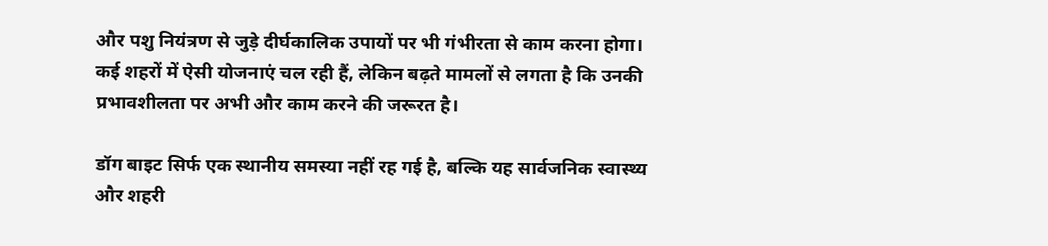और पशु नियंत्रण से जुड़े दीर्घकालिक उपायों पर भी गंभीरता से काम करना होगा। कई शहरों में ऐसी योजनाएं चल रही हैं, लेकिन बढ़ते मामलों से लगता है कि उनकी प्रभावशीलता पर अभी और काम करने की जरूरत है।

डॉग बाइट सिर्फ एक स्थानीय समस्या नहीं रह गई है, बल्कि यह सार्वजनिक स्वास्थ्य और शहरी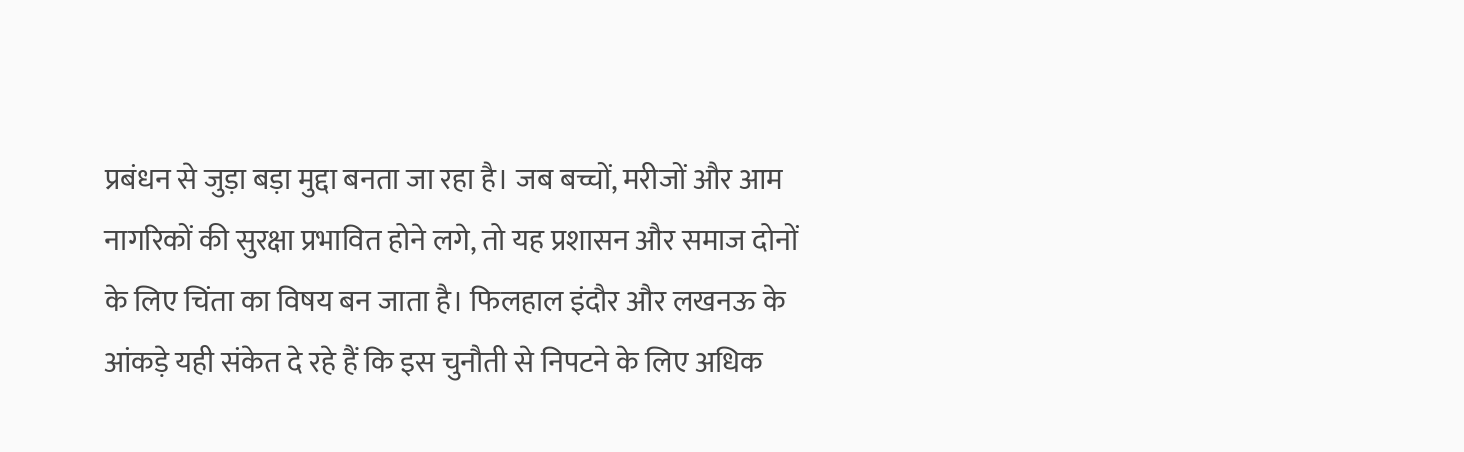प्रबंधन से जुड़ा बड़ा मुद्दा बनता जा रहा है। जब बच्चों, मरीजों और आम नागरिकों की सुरक्षा प्रभावित होने लगे, तो यह प्रशासन और समाज दोनों के लिए चिंता का विषय बन जाता है। फिलहाल इंदौर और लखनऊ के आंकड़े यही संकेत दे रहे हैं कि इस चुनौती से निपटने के लिए अधिक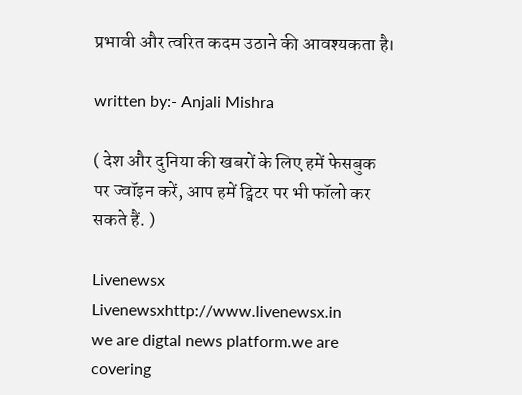प्रभावी और त्वरित कदम उठाने की आवश्यकता है।

written by:- Anjali Mishra

( देश और दुनिया की खबरों के लिए हमें फेसबुक पर ज्वॉइन करें, आप हमें ट्विटर पर भी फॉलो कर सकते हैं. )

Livenewsx
Livenewsxhttp://www.livenewsx.in
we are digtal news platform.we are covering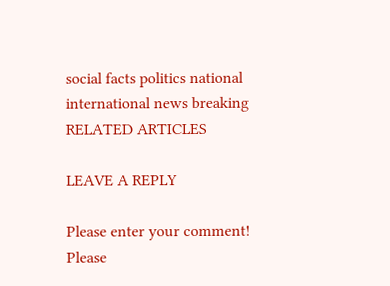social facts politics national international news breaking
RELATED ARTICLES

LEAVE A REPLY

Please enter your comment!
Please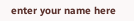enter your name here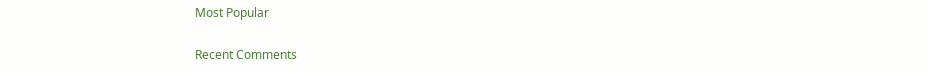Most Popular

Recent Comments